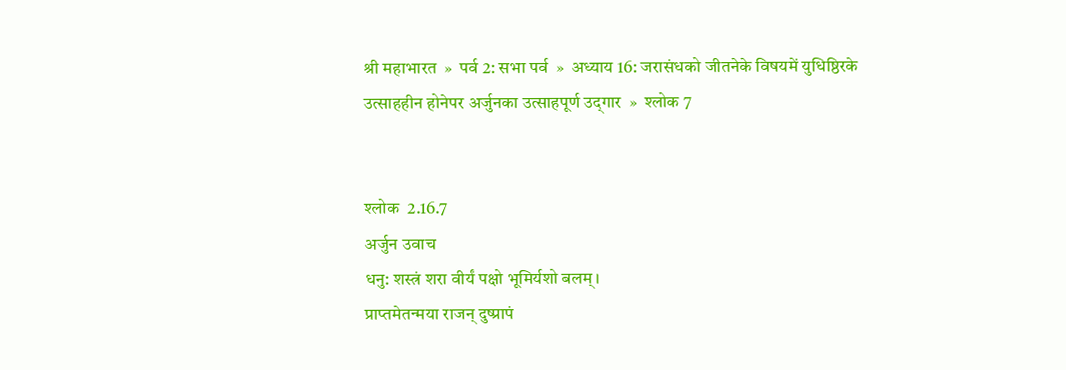श्री महाभारत  »  पर्व 2: सभा पर्व  »  अध्याय 16: जरासंधको जीतनेके विषयमें युधिष्ठिरके उत्साहहीन होनेपर अर्जुनका उत्साहपूर्ण उद्‍गार  »  श्लोक 7


श्लोक  2.16.7
अर्जुन उवाच
धनु: शस्त्रं शरा वीर्यं पक्षो भूमिर्यशो बलम्।
प्राप्तमेतन्मया राजन् दुष्प्रापं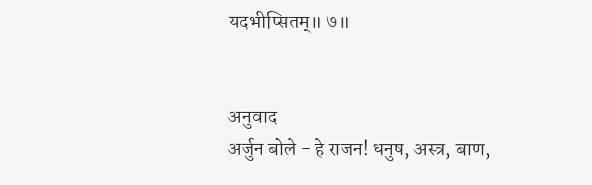यदभीप्सितम्॥ ७॥


अनुवाद
अर्जुन बोले - हे राजन! धनुष, अस्त्र, बाण,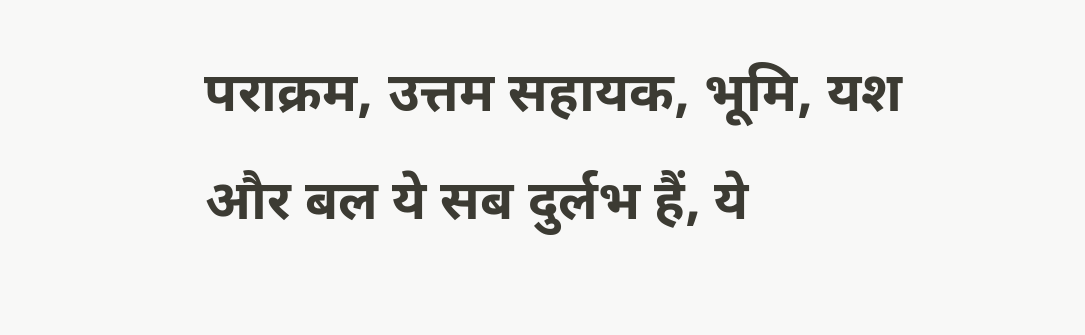पराक्रम, उत्तम सहायक, भूमि, यश और बल ये सब दुर्लभ हैं, ये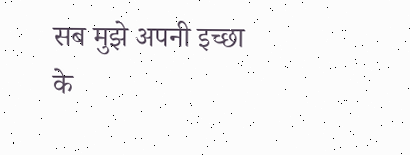सब मुझे अपनी इच्छा के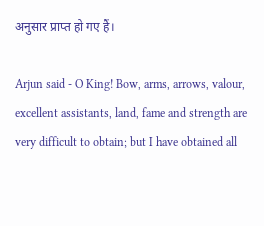अनुसार प्राप्त हो गए हैं।

Arjun said - O King! Bow, arms, arrows, valour, excellent assistants, land, fame and strength are very difficult to obtain; but I have obtained all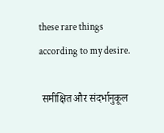these rare things according to my desire.

 समीक्षित और संदर्भानुकूल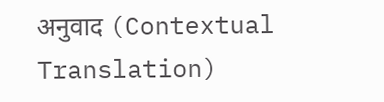अनुवाद (Contextual Translation)